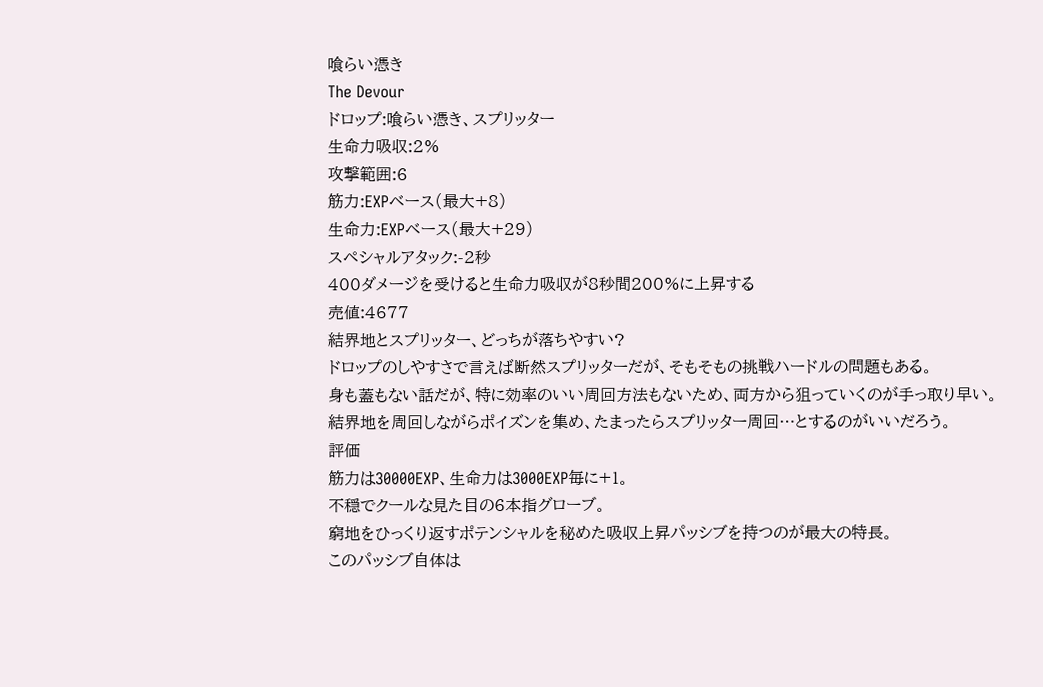喰らい憑き
The Devour
ドロップ:喰らい憑き、スプリッター
生命力吸収:2%
攻撃範囲:6
筋力:EXPベース(最大+8)
生命力:EXPベース(最大+29)
スペシャルアタック:-2秒
400ダメージを受けると生命力吸収が8秒間200%に上昇する
売値:4677
結界地とスプリッター、どっちが落ちやすい?
ドロップのしやすさで言えば断然スプリッターだが、そもそもの挑戦ハードルの問題もある。
身も蓋もない話だが、特に効率のいい周回方法もないため、両方から狙っていくのが手っ取り早い。
結界地を周回しながらポイズンを集め、たまったらスプリッター周回…とするのがいいだろう。
評価
筋力は30000EXP、生命力は3000EXP毎に+1。
不穏でクールな見た目の6本指グローブ。
窮地をひっくり返すポテンシャルを秘めた吸収上昇パッシブを持つのが最大の特長。
このパッシブ自体は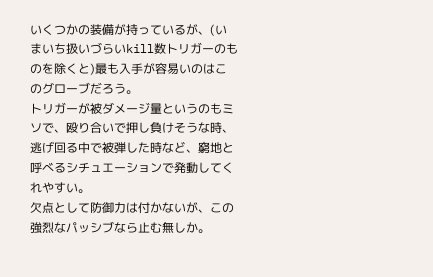いくつかの装備が持っているが、(いまいち扱いづらいkill数トリガーのものを除くと)最も入手が容易いのはこのグローブだろう。
トリガーが被ダメージ量というのもミソで、殴り合いで押し負けそうな時、逃げ回る中で被弾した時など、窮地と呼べるシチュエーションで発動してくれやすい。
欠点として防御力は付かないが、この強烈なパッシブなら止む無しか。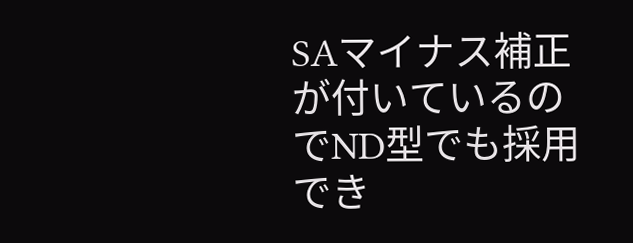SAマイナス補正が付いているのでND型でも採用でき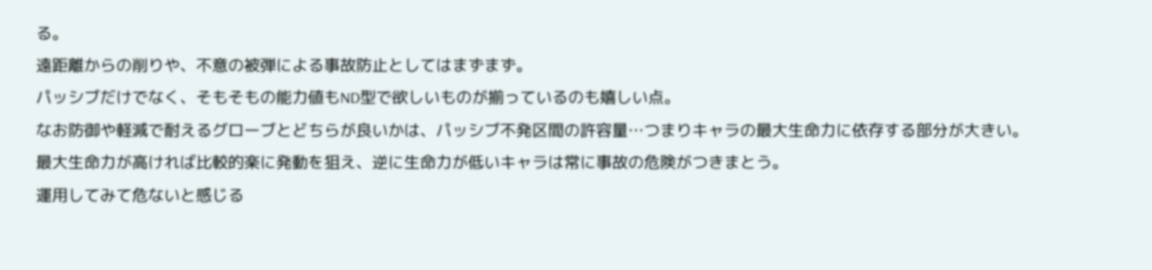る。
遠距離からの削りや、不意の被弾による事故防止としてはまずまず。
パッシブだけでなく、そもそもの能力値もND型で欲しいものが揃っているのも嬉しい点。
なお防御や軽減で耐えるグローブとどちらが良いかは、パッシブ不発区間の許容量…つまりキャラの最大生命力に依存する部分が大きい。
最大生命力が高ければ比較的楽に発動を狙え、逆に生命力が低いキャラは常に事故の危険がつきまとう。
運用してみて危ないと感じる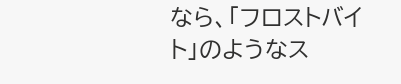なら、「フロストバイト」のようなス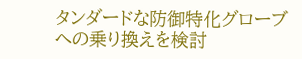タンダードな防御特化グローブへの乗り換えを検討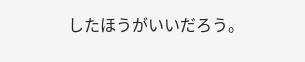したほうがいいだろう。